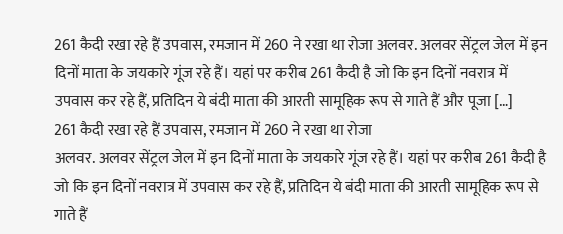261 कैदी रखा रहे हैं उपवास, रमजान में 260 ने रखा था रोजा अलवर. अलवर सेंट्रल जेल में इन दिनों माता के जयकारे गूंज रहे हैं। यहां पर करीब 261 कैदी है जो कि इन दिनों नवरात्र में उपवास कर रहे हैं, प्रतिदिन ये बंदी माता की आरती सामूहिक रूप से गाते हैं और पूजा […]
261 कैदी रखा रहे हैं उपवास, रमजान में 260 ने रखा था रोजा
अलवर. अलवर सेंट्रल जेल में इन दिनों माता के जयकारे गूंज रहे हैं। यहां पर करीब 261 कैदी है जो कि इन दिनों नवरात्र में उपवास कर रहे हैं, प्रतिदिन ये बंदी माता की आरती सामूहिक रूप से गाते हैं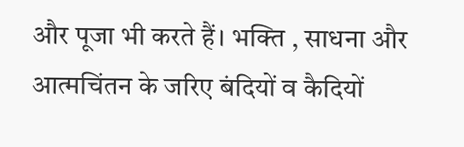और पूजा भी करते हैं। भक्ति , साधना और आत्मचिंतन के जरिए बंदियों व कैदियों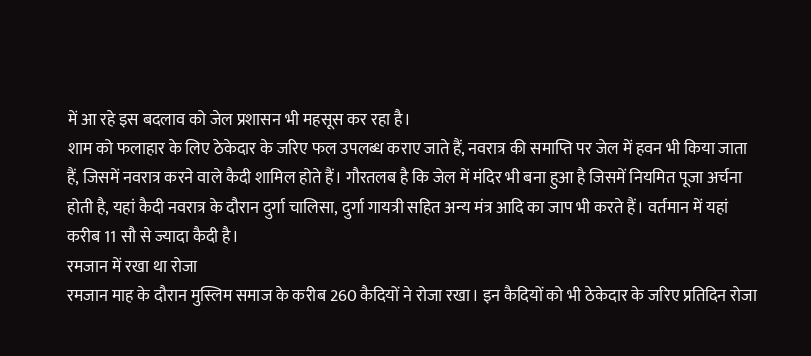में आ रहे इस बदलाव को जेल प्रशासन भी महसूस कर रहा है।
शाम को फलाहार के लिए ठेकेदार के जरिए फल उपलब्ध कराए जाते हैं, नवरात्र की समाप्ति पर जेल में हवन भी किया जाता हैं, जिसमें नवरात्र करने वाले कैदी शामिल होते हैं। गौरतलब है कि जेल में मंदिर भी बना हुआ है जिसमें नियमित पूजा अर्चना होती है, यहां कैदी नवरात्र के दौरान दुर्गा चालिसा, दुर्गा गायत्री सहित अन्य मंत्र आदि का जाप भी करते हैं। वर्तमान में यहां करीब 11 सौ से ज्यादा कैदी है।
रमजान में रखा था रोजा
रमजान माह के दौरान मुस्लिम समाज के करीब 260 कैदियों ने रोजा रखा। इन कैदियों को भी ठेकेदार के जरिए प्रतिदिन रोजा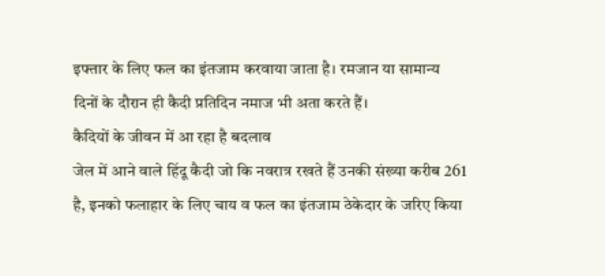इफ्तार के लिए फल का इंतजाम करवाया जाता है। रमजान या सामान्य दिनों के दौरान ही कैदी प्रतिदिन नमाज भी अता करते हैं।
कैदियों के जीवन में आ रहा है बदलाव
जेल में आने वाले हिंदू कैदी जो कि नवरात्र रखते हैं उनकी संख्या करीब 261 है, इनको फलाहार के लिए चाय व फल का इंतजाम ठेकेदार के जरिए किया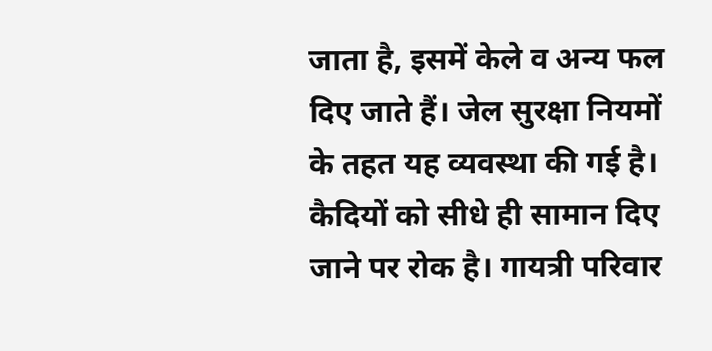जाता है, इसमें केले व अन्य फल दिए जाते हैं। जेल सुरक्षा नियमों के तहत यह व्यवस्था की गई है। कैदियों को सीधे ही सामान दिए जाने पर रोक है। गायत्री परिवार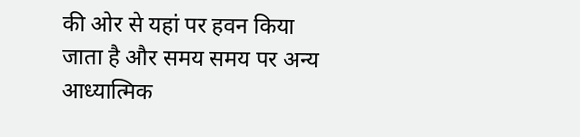की ओर से यहां पर हवन किया जाता है और समय समय पर अन्य आध्यात्मिक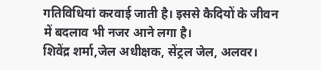गतिविधियां करवाई जाती है। इससे कैदियों के जीवन में बदलाव भी नजर आने लगा है।
शिवेंद्र शर्मा,जेल अधीक्षक, सेंट्रल जेल, अलवर।